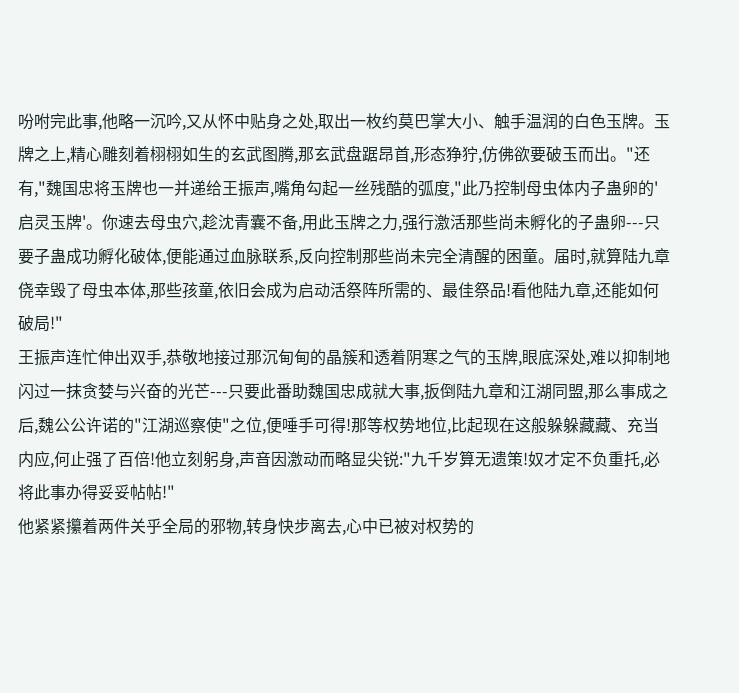吩咐完此事,他略一沉吟,又从怀中贴身之处,取出一枚约莫巴掌大小、触手温润的白色玉牌。玉牌之上,精心雕刻着栩栩如生的玄武图腾,那玄武盘踞昂首,形态狰狞,仿佛欲要破玉而出。"还有,"魏国忠将玉牌也一并递给王振声,嘴角勾起一丝残酷的弧度,"此乃控制母虫体内子蛊卵的'启灵玉牌'。你速去母虫穴,趁沈青囊不备,用此玉牌之力,强行激活那些尚未孵化的子蛊卵---只要子蛊成功孵化破体,便能通过血脉联系,反向控制那些尚未完全清醒的困童。届时,就算陆九章侥幸毁了母虫本体,那些孩童,依旧会成为启动活祭阵所需的、最佳祭品!看他陆九章,还能如何破局!"
王振声连忙伸出双手,恭敬地接过那沉甸甸的晶簇和透着阴寒之气的玉牌,眼底深处,难以抑制地闪过一抹贪婪与兴奋的光芒---只要此番助魏国忠成就大事,扳倒陆九章和江湖同盟,那么事成之后,魏公公许诺的"江湖巡察使"之位,便唾手可得!那等权势地位,比起现在这般躲躲藏藏、充当内应,何止强了百倍!他立刻躬身,声音因激动而略显尖锐:"九千岁算无遗策!奴才定不负重托,必将此事办得妥妥帖帖!"
他紧紧攥着两件关乎全局的邪物,转身快步离去,心中已被对权势的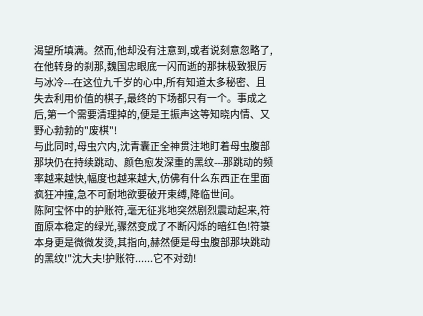渴望所填满。然而,他却没有注意到,或者说刻意忽略了,在他转身的刹那,魏国忠眼底一闪而逝的那抹极致狠厉与冰冷---在这位九千岁的心中,所有知道太多秘密、且失去利用价值的棋子,最终的下场都只有一个。事成之后,第一个需要清理掉的,便是王振声这等知晓内情、又野心勃勃的"废棋"!
与此同时,母虫穴内,沈青囊正全神贯注地盯着母虫腹部那块仍在持续跳动、颜色愈发深重的黑纹---那跳动的频率越来越快,幅度也越来越大,仿佛有什么东西正在里面疯狂冲撞,急不可耐地欲要破开束缚,降临世间。
陈阿宝怀中的护账符,毫无征兆地突然剧烈震动起来,符面原本稳定的绿光,骤然变成了不断闪烁的暗红色!符箓本身更是微微发烫,其指向,赫然便是母虫腹部那块跳动的黑纹!"沈大夫!护账符......它不对劲!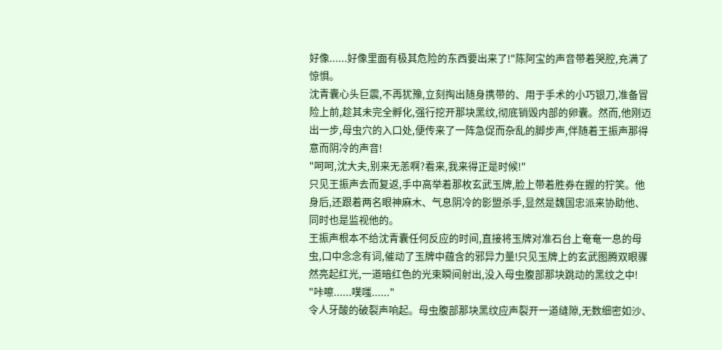好像......好像里面有极其危险的东西要出来了!"陈阿宝的声音带着哭腔,充满了惊惧。
沈青囊心头巨震,不再犹豫,立刻掏出随身携带的、用于手术的小巧银刀,准备冒险上前,趁其未完全孵化,强行挖开那块黑纹,彻底销毁内部的卵囊。然而,他刚迈出一步,母虫穴的入口处,便传来了一阵急促而杂乱的脚步声,伴随着王振声那得意而阴冷的声音!
"呵呵,沈大夫,别来无恙啊?看来,我来得正是时候!"
只见王振声去而复返,手中高举着那枚玄武玉牌,脸上带着胜券在握的狞笑。他身后,还跟着两名眼神麻木、气息阴冷的影盟杀手,显然是魏国忠派来协助他、同时也是监视他的。
王振声根本不给沈青囊任何反应的时间,直接将玉牌对准石台上奄奄一息的母虫,口中念念有词,催动了玉牌中蕴含的邪异力量!只见玉牌上的玄武图腾双眼骤然亮起红光,一道暗红色的光束瞬间射出,没入母虫腹部那块跳动的黑纹之中!
"咔嚓......噗嗤......"
令人牙酸的破裂声响起。母虫腹部那块黑纹应声裂开一道缝隙,无数细密如沙、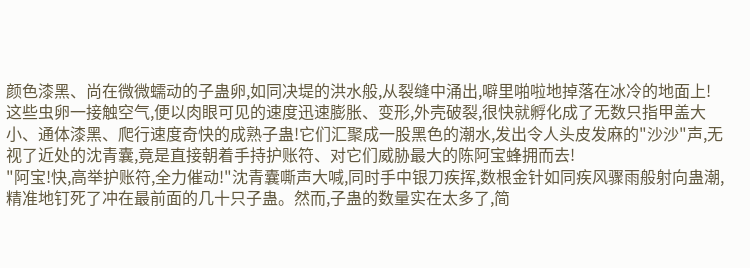颜色漆黑、尚在微微蠕动的子蛊卵,如同决堤的洪水般,从裂缝中涌出,噼里啪啦地掉落在冰冷的地面上!这些虫卵一接触空气,便以肉眼可见的速度迅速膨胀、变形,外壳破裂,很快就孵化成了无数只指甲盖大小、通体漆黑、爬行速度奇快的成熟子蛊!它们汇聚成一股黑色的潮水,发出令人头皮发麻的"沙沙"声,无视了近处的沈青囊,竟是直接朝着手持护账符、对它们威胁最大的陈阿宝蜂拥而去!
"阿宝!快,高举护账符,全力催动!"沈青囊嘶声大喊,同时手中银刀疾挥,数根金针如同疾风骤雨般射向蛊潮,精准地钉死了冲在最前面的几十只子蛊。然而,子蛊的数量实在太多了,简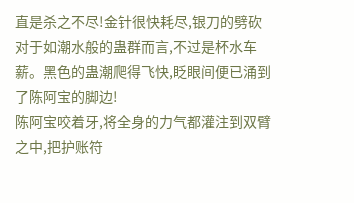直是杀之不尽!金针很快耗尽,银刀的劈砍对于如潮水般的蛊群而言,不过是杯水车薪。黑色的蛊潮爬得飞快,眨眼间便已涌到了陈阿宝的脚边!
陈阿宝咬着牙,将全身的力气都灌注到双臂之中,把护账符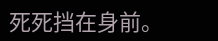死死挡在身前。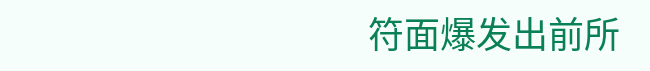符面爆发出前所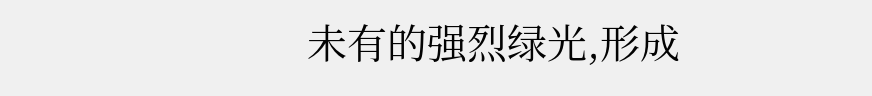未有的强烈绿光,形成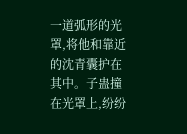一道弧形的光罩,将他和靠近的沈青囊护在其中。子蛊撞在光罩上,纷纷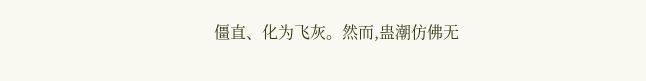僵直、化为飞灰。然而,蛊潮仿佛无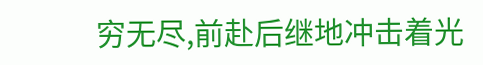穷无尽,前赴后继地冲击着光